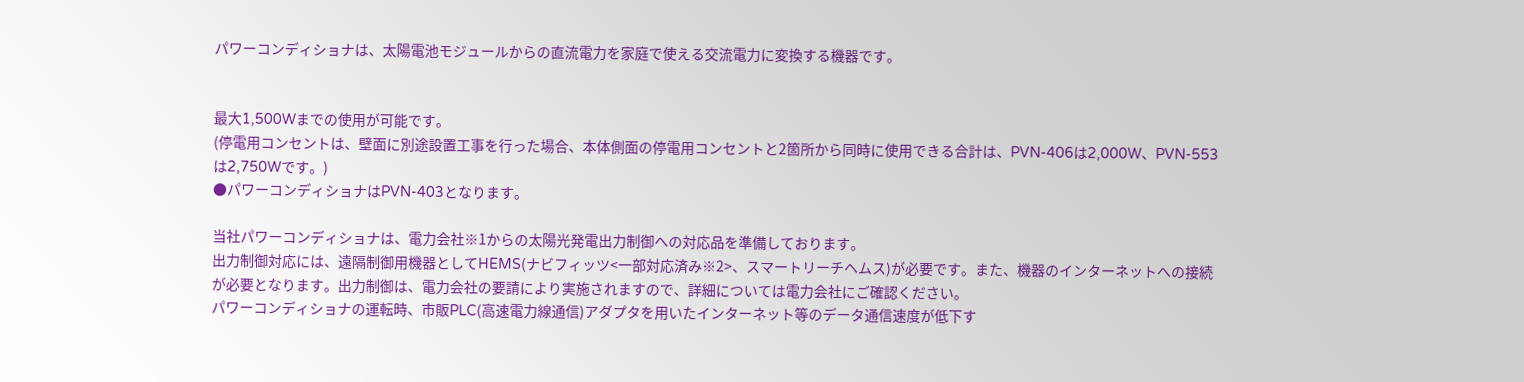パワーコンディショナは、太陽電池モジュールからの直流電力を家庭で使える交流電力に変換する機器です。


最大1,500Wまでの使用が可能です。
(停電用コンセントは、壁面に別途設置工事を行った場合、本体側面の停電用コンセントと2箇所から同時に使用できる合計は、PVN-406は2,000W、PVN-553は2,750Wです。)
●パワーコンディショナはPVN-403となります。

当社パワーコンディショナは、電力会社※1からの太陽光発電出力制御への対応品を準備しております。
出力制御対応には、遠隔制御用機器としてHEMS(ナビフィッツ<一部対応済み※2>、スマートリーチヘムス)が必要です。また、機器のインターネットへの接続が必要となります。出力制御は、電力会社の要請により実施されますので、詳細については電力会社にご確認ください。
パワーコンディショナの運転時、市販PLC(高速電力線通信)アダプタを用いたインターネット等のデータ通信速度が低下す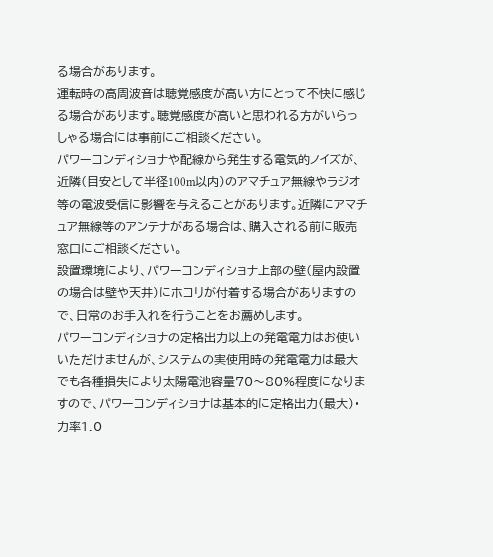る場合があります。
運転時の高周波音は聴覚感度が高い方にとって不快に感じる場合があります。聴覚感度が高いと思われる方がいらっしゃる場合には事前にご相談ください。
パワーコンディショナや配線から発生する電気的ノイズが、近隣(目安として半径100m以内)のアマチュア無線やラジオ等の電波受信に影響を与えることがあります。近隣にアマチュア無線等のアンテナがある場合は、購入される前に販売窓口にご相談ください。
設置環境により、パワーコンディショナ上部の壁(屋内設置の場合は壁や天井)にホコリが付着する場合がありますので、日常のお手入れを行うことをお薦めします。
パワーコンディショナの定格出力以上の発電電力はお使いいただけませんが、システムの実使用時の発電電力は最大でも各種損失により太陽電池容量70〜80%程度になりますので、パワーコンディショナは基本的に定格出力(最大)・力率1.0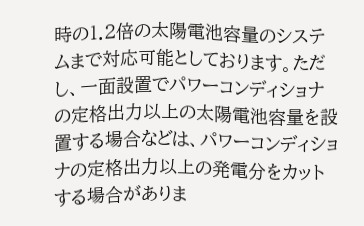時の1.2倍の太陽電池容量のシステムまで対応可能としております。ただし、一面設置でパワーコンディショナの定格出力以上の太陽電池容量を設置する場合などは、パワーコンディショナの定格出力以上の発電分をカットする場合がありま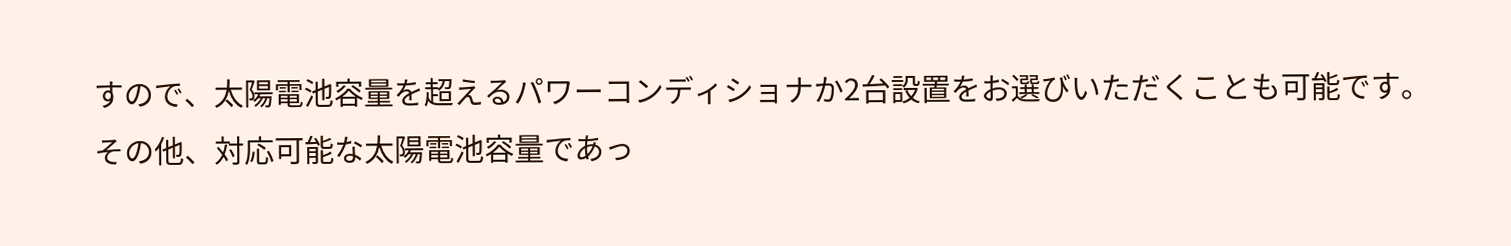すので、太陽電池容量を超えるパワーコンディショナか2台設置をお選びいただくことも可能です。
その他、対応可能な太陽電池容量であっ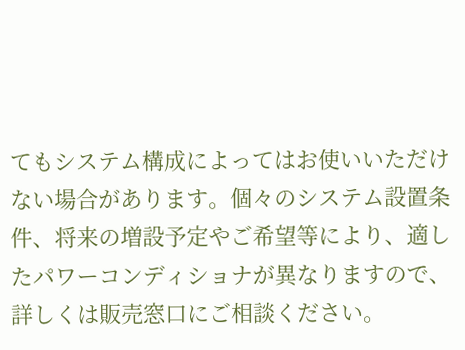てもシステム構成によってはお使いいただけない場合があります。個々のシステム設置条件、将来の増設予定やご希望等により、適したパワーコンディショナが異なりますので、詳しくは販売窓口にご相談ください。